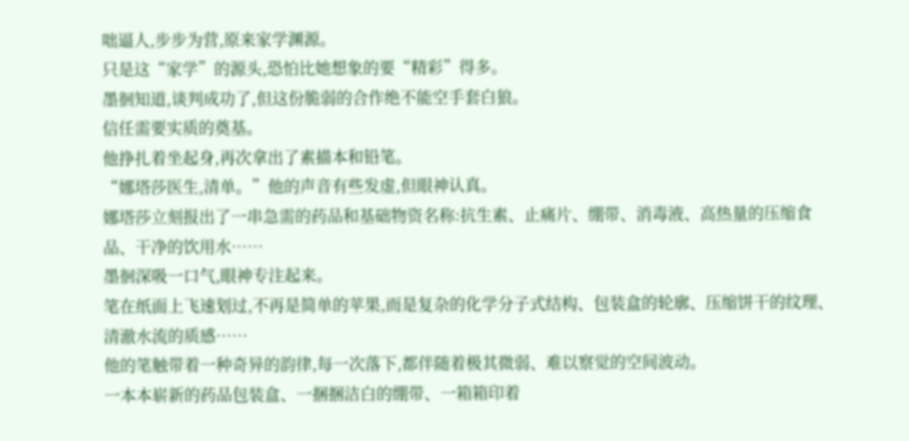咄逼人,步步为营,原来家学渊源。
只是这“家学”的源头,恐怕比她想象的要“精彩”得多。
墨徊知道,谈判成功了,但这份脆弱的合作绝不能空手套白狼。
信任需要实质的奠基。
他挣扎着坐起身,再次拿出了素描本和铅笔。
“娜塔莎医生,清单。”他的声音有些发虚,但眼神认真。
娜塔莎立刻报出了一串急需的药品和基础物资名称:抗生素、止痛片、绷带、消毒液、高热量的压缩食品、干净的饮用水……
墨徊深吸一口气,眼神专注起来。
笔在纸面上飞速划过,不再是简单的苹果,而是复杂的化学分子式结构、包装盒的轮廓、压缩饼干的纹理、清澈水流的质感……
他的笔触带着一种奇异的韵律,每一次落下,都伴随着极其微弱、难以察觉的空间波动。
一本本崭新的药品包装盒、一捆捆洁白的绷带、一箱箱印着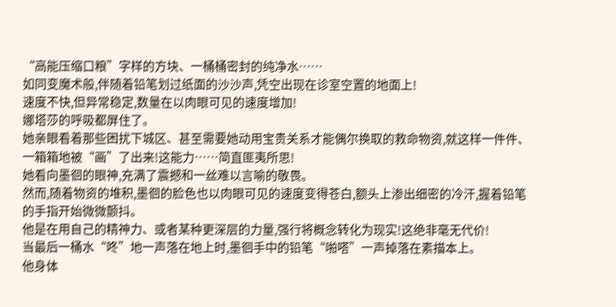“高能压缩口粮”字样的方块、一桶桶密封的纯净水……
如同变魔术般,伴随着铅笔划过纸面的沙沙声,凭空出现在诊室空置的地面上!
速度不快,但异常稳定,数量在以肉眼可见的速度增加!
娜塔莎的呼吸都屏住了。
她亲眼看着那些困扰下城区、甚至需要她动用宝贵关系才能偶尔换取的救命物资,就这样一件件、一箱箱地被“画”了出来!这能力……简直匪夷所思!
她看向墨徊的眼神,充满了震撼和一丝难以言喻的敬畏。
然而,随着物资的堆积,墨徊的脸色也以肉眼可见的速度变得苍白,额头上渗出细密的冷汗,握着铅笔的手指开始微微颤抖。
他是在用自己的精神力、或者某种更深层的力量,强行将概念转化为现实!这绝非毫无代价!
当最后一桶水“咚”地一声落在地上时,墨徊手中的铅笔“啪嗒”一声掉落在素描本上。
他身体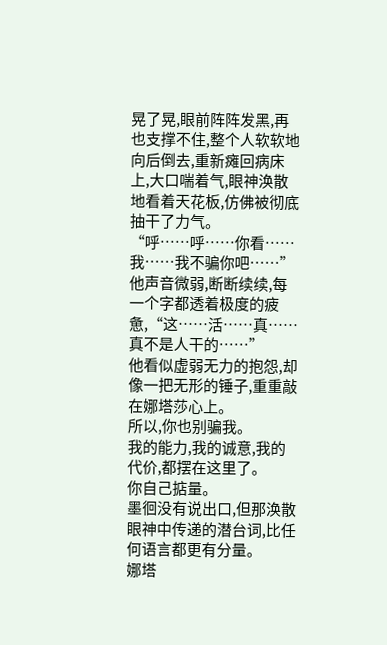晃了晃,眼前阵阵发黑,再也支撑不住,整个人软软地向后倒去,重新瘫回病床上,大口喘着气,眼神涣散地看着天花板,仿佛被彻底抽干了力气。
“呼……呼……你看……我……我不骗你吧……”他声音微弱,断断续续,每一个字都透着极度的疲惫,“这……活……真……真不是人干的……”
他看似虚弱无力的抱怨,却像一把无形的锤子,重重敲在娜塔莎心上。
所以,你也别骗我。
我的能力,我的诚意,我的代价,都摆在这里了。
你自己掂量。
墨徊没有说出口,但那涣散眼神中传递的潜台词,比任何语言都更有分量。
娜塔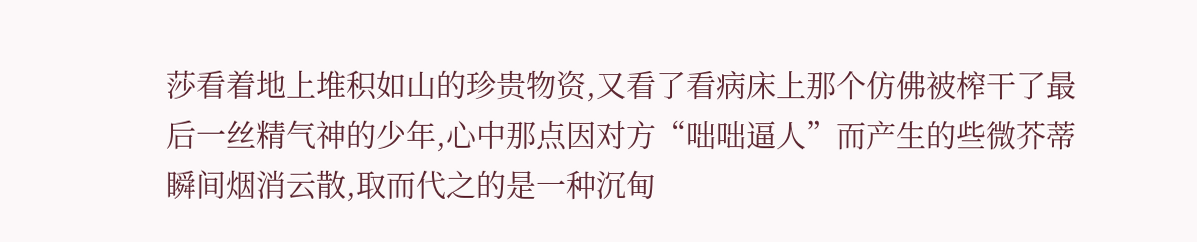莎看着地上堆积如山的珍贵物资,又看了看病床上那个仿佛被榨干了最后一丝精气神的少年,心中那点因对方“咄咄逼人”而产生的些微芥蒂瞬间烟消云散,取而代之的是一种沉甸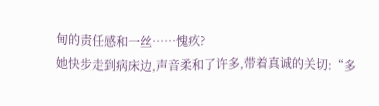甸的责任感和一丝……愧疚?
她快步走到病床边,声音柔和了许多,带着真诚的关切:“多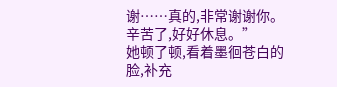谢……真的,非常谢谢你。辛苦了,好好休息。”
她顿了顿,看着墨徊苍白的脸,补充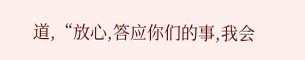道,“放心,答应你们的事,我会